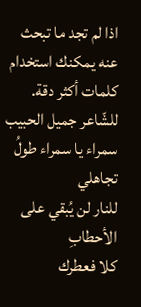اذا لم تجد ما تبحث عنه يمكنك استخدام كلمات أكثر دقة.
للشّاعر جميل الحبيب
سمراء يا سمراء طولُ تجاهلي
للنار لن يُبقي على الأحطابِ
كلا فعطرك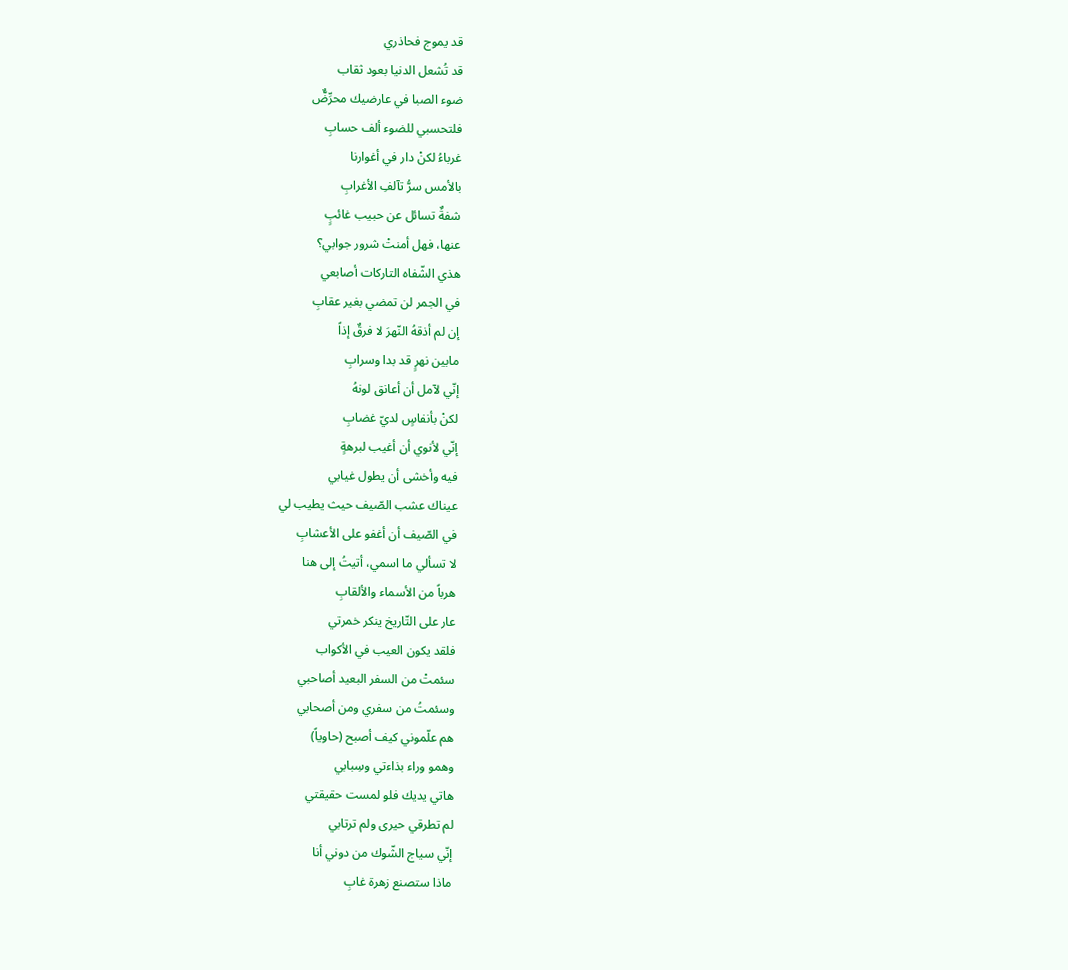قد يموج فحاذري
قد تُشعل الدنيا بعود ثقاب
ضوء الصبا في عارضيك محرِّضٌّ
فلتحسبي للضوء ألف حسابِ
غرباءُ لكنْ دار في أغوارنا
بالأمس سرُّ تآلفِ الأغرابِ
شفةٌ تسائل عن حبيب غائبٍ
عنها، فهل أمنتْ شرور جوابي؟
هذي الشّفاه التاركات أصابعي
في الجمر لن تمضي بغير عقابِ
إن لم أذقهُ النّهرَ لا فرقٌ إذاً
مابين نهرٍ قد بدا وسرابِ
إنّي لآمل أن أعانق لونهُ
لكنْ بأنفاسٍ لديّ غضابِ
إنّي لأنوي أن أغيب لبرهةٍ
فيه وأخشى أن يطول غيابي
عيناك عشب الصّيف حيث يطيب لي
في الصّيف أن أغفو على الأعشابِ
لا تسألي ما اسمي، أتيتُ إلى هنا
هرباً من الأسماء والألقابِ
عار على التّاريخ ينكر خمرتي
فلقد يكون العيب في الأكواب
سئمتْ من السفر البعيد أصاحبي
وسئمتُ من سفري ومن أصحابي
هم علّموني كيف أصبح (حاوياً)
وهمو وراء بذاءتي وسِبابي
هاتي يديك فلو لمست حقيقتي
لم تطرقي حيرى ولم ترتابي
إنّي سياج الشّوك من دوني أنا
ماذا ستصنع زهرة غابِ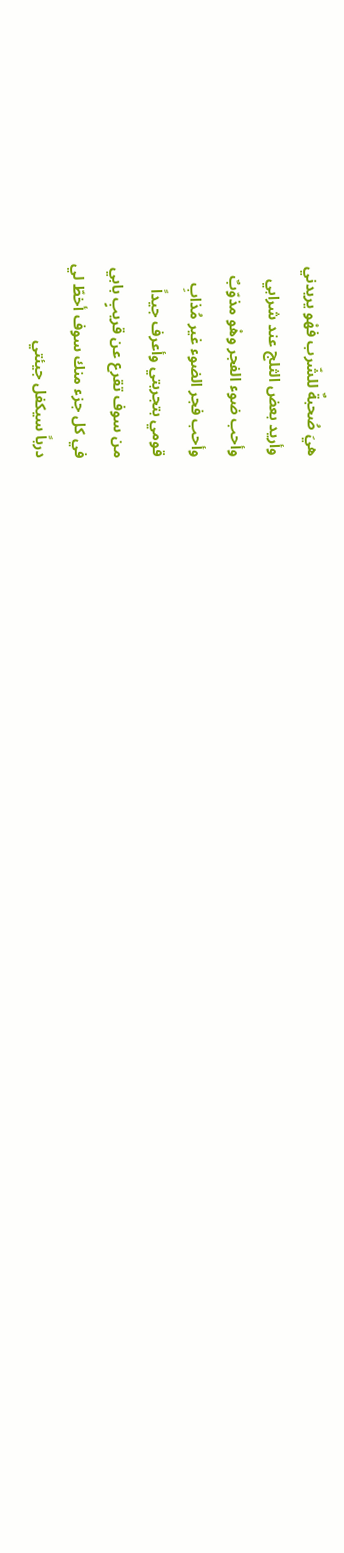هيَ صُحبةٌ للشّرب فهْو يريدني
وأريد بعض الثلج عند شرابي
وأحب ضوء الفجر وهْو مذوّبٌ
وأحب فجر الضوء غير مُذابِ
قومي بتجربتي وأعرف جيداً
من سوف تقرع عن قريبٍ بابي
في كل جزء منك سوف أخطّ لي
درباً سيكفل جيئتي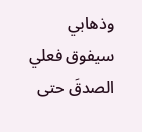وذهابي
سيفوق فعلي الصدقَ حتى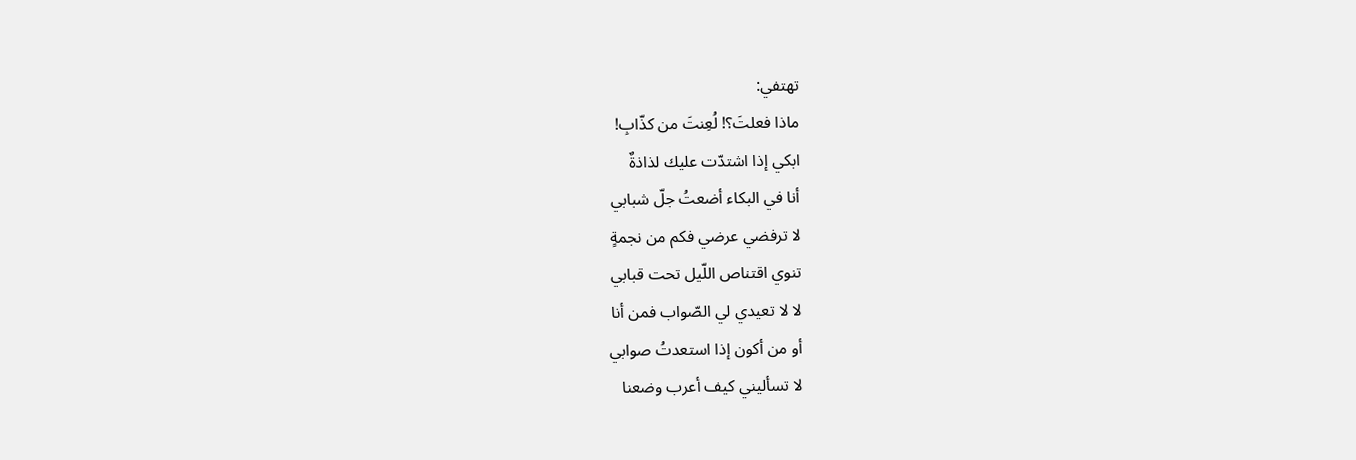تهتفي:
ماذا فعلتَ؟! لُعِنتَ من كذّابِ!
ابكي إذا اشتدّت عليك لذاذةٌ
أنا في البكاء أضعتُ جلّ شبابي
لا ترفضي عرضي فكم من نجمةٍ
تنوي اقتناص اللّيل تحت قبابي
لا لا تعيدي لي الصّواب فمن أنا
أو من أكون إذا استعدتُ صوابي
لا تسأليني كيف أعرب وضعنا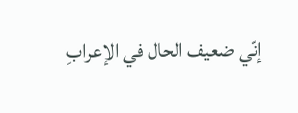إنّي ضعيف الحال في الإعرابِ